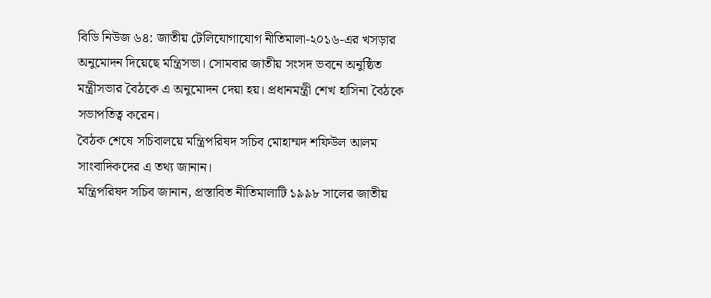বিডি নিউজ ৬৪: জাতীয় টেলিযোগাযোগ নীতিমালা-২০১৬-এর খসড়ার অনুমোদন দিয়েছে মন্ত্রিসভা। সোমবার জাতীয় সংসদ ভবনে অনুষ্ঠিত মন্ত্রীসভার বৈঠকে এ অনুমোদন দেয়া হয়। প্রধানমন্ত্রী শেখ হাসিনা বৈঠকে সভাপতিত্ব করেন।
বৈঠক শেষে সচিবালয়ে মন্ত্রিপরিষদ সচিব মোহাম্মদ শফিউল আলম সাংবাদিকদের এ তথ্য জানান।
মন্ত্রিপরিষদ সচিব জানান, প্রস্তাবিত নীতিমালাটি ১৯৯৮ সালের জাতীয়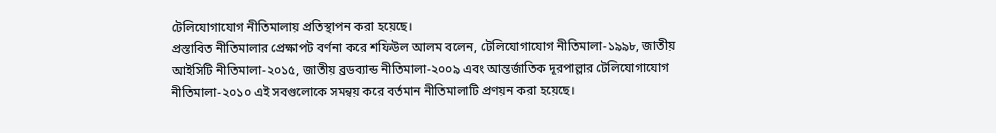টেলিযোগাযোগ নীতিমালায় প্রতিস্থাপন করা হয়েছে।
প্রস্তাবিত নীতিমালার প্রেক্ষাপট বর্ণনা করে শফিউল আলম বলেন, টেলিযোগাযোগ নীতিমালা-১৯৯৮, জাতীয় আইসিটি নীতিমালা-২০১৫, জাতীয় ব্রডব্যান্ড নীতিমালা-২০০৯ এবং আন্তর্জাতিক দূরপাল্লার টেলিযোগাযোগ নীতিমালা-২০১০ এই সবগুলোকে সমন্বয় করে বর্তমান নীতিমালাটি প্রণয়ন করা হয়েছে।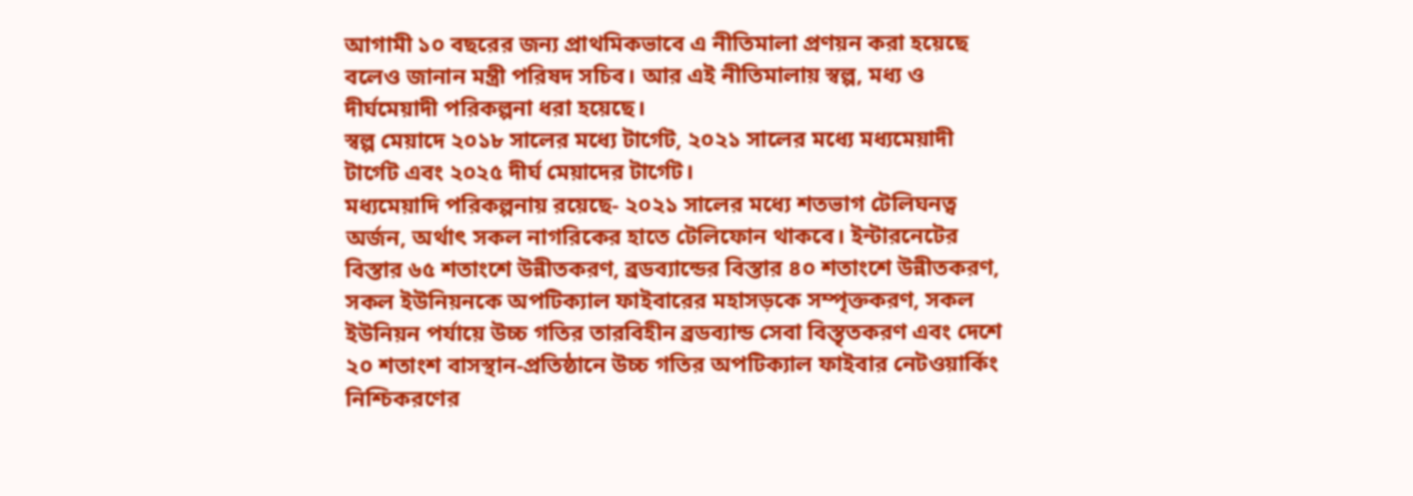আগামী ১০ বছরের জন্য প্রাথমিকভাবে এ নীতিমালা প্রণয়ন করা হয়েছে বলেও জানান মন্ত্রী পরিষদ সচিব। আর এই নীতিমালায় স্বল্প, মধ্য ও দীর্ঘমেয়াদী পরিকল্পনা ধরা হয়েছে।
স্বল্প মেয়াদে ২০১৮ সালের মধ্যে টার্গেট, ২০২১ সালের মধ্যে মধ্যমেয়াদী টার্গেট এবং ২০২৫ দীর্ঘ মেয়াদের টার্গেট।
মধ্যমেয়াদি পরিকল্পনায় রয়েছে- ২০২১ সালের মধ্যে শতভাগ টেলিঘনত্ব অর্জন, অর্থাৎ সকল নাগরিকের হাতে টেলিফোন থাকবে। ইন্টারনেটের বিস্তার ৬৫ শতাংশে উন্নীতকরণ, ব্রডব্যান্ডের বিস্তার ৪০ শতাংশে উন্নীতকরণ, সকল ইউনিয়নকে অপটিক্যাল ফাইবারের মহাসড়কে সম্পৃক্তকরণ, সকল ইউনিয়ন পর্যায়ে উচ্চ গতির তারবিহীন ব্রডব্যান্ড সেবা বিস্তৃতকরণ এবং দেশে ২০ শতাংশ বাসস্থান-প্রতিষ্ঠানে উচ্চ গতির অপটিক্যাল ফাইবার নেটওয়ার্কিং নিশ্চিকরণের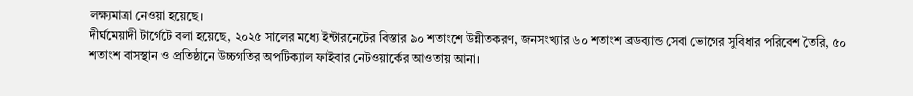লক্ষ্যমাত্রা নেওয়া হয়েছে।
দীর্ঘমেয়াদী টার্গেটে বলা হয়েছে, ২০২৫ সালের মধ্যে ইন্টারনেটের বিস্তার ৯০ শতাংশে উন্নীতকরণ, জনসংখ্যার ৬০ শতাংশ ব্রডব্যান্ড সেবা ভোগের সুবিধার পরিবেশ তৈরি, ৫০ শতাংশ বাসস্থান ও প্রতিষ্ঠানে উচ্চগতির অপটিক্যাল ফাইবার নেটওয়ার্কের আওতায় আনা।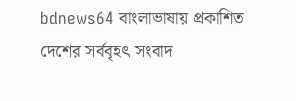bdnews64 বাংলাভাষায় প্রকাশিত দেশের সর্ববৃহৎ সংবাদ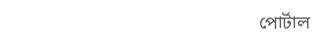পোর্টাল